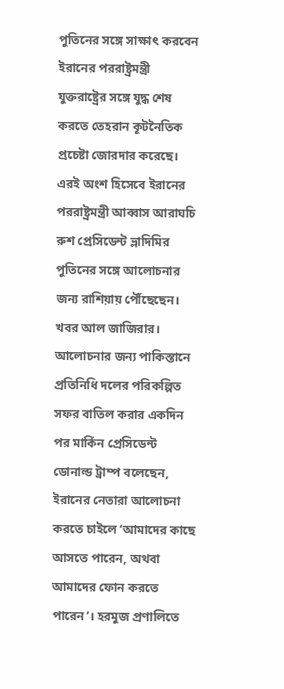পুতিনের সঙ্গে সাক্ষাৎ করবেন ইরানের পররাষ্ট্রমন্ত্রী
যুক্তরাষ্ট্রের সঙ্গে যুদ্ধ শেষ করতে তেহরান কূটনৈতিক প্রচেষ্টা জোরদার করেছে। এরই অংশ হিসেবে ইরানের পররাষ্ট্রমন্ত্রী আব্বাস আরাঘচি রুশ প্রেসিডেন্ট ভ্লাদিমির পুতিনের সঙ্গে আলোচনার জন্য রাশিয়ায় পৌঁছেছেন। খবর আল জাজিরার। আলোচনার জন্য পাকিস্তানে প্রতিনিধি দলের পরিকল্পিত সফর বাতিল করার একদিন পর মার্কিন প্রেসিডেন্ট ডোনাল্ড ট্রাম্প বলেছেন, ইরানের নেতারা আলোচনা করতে চাইলে ‘আমাদের কাছে আসতে পারেন, অথবা আমাদের ফোন করতে পারেন’। হরমুজ প্রণালিতে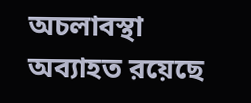অচলাবস্থা অব্যাহত রয়েছে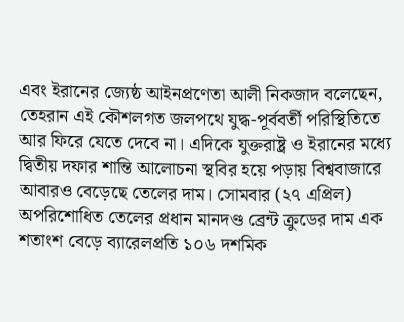এবং ইরানের জ্যেষ্ঠ আইনপ্রণেতা আলী নিকজাদ বলেছেন, তেহরান এই কৌশলগত জলপথে যুদ্ধ-পূর্ববর্তী পরিস্থিতিতে আর ফিরে যেতে দেবে না। এদিকে যুক্তরাষ্ট্র ও ইরানের মধ্যে দ্বিতীয় দফার শান্তি আলোচনা স্থবির হয়ে পড়ায় বিশ্ববাজারে আবারও বেড়েছে তেলের দাম। সোমবার (২৭ এপ্রিল) অপরিশোধিত তেলের প্রধান মানদণ্ড ব্রেন্ট ক্রুডের দাম এক শতাংশ বেড়ে ব্যারেলপ্রতি ১০৬ দশমিক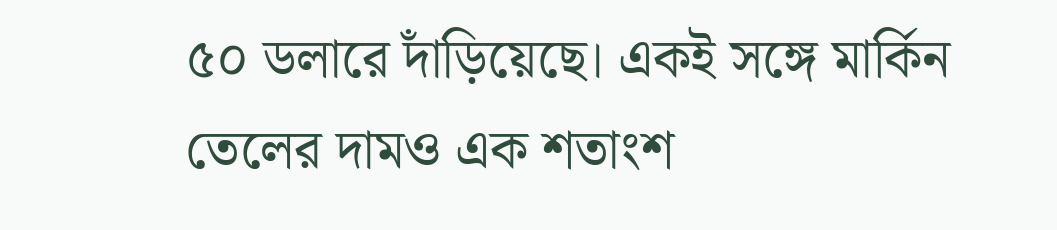৫০ ডলারে দাঁড়িয়েছে। একই সঙ্গে মার্কিন তেলের দামও এক শতাংশ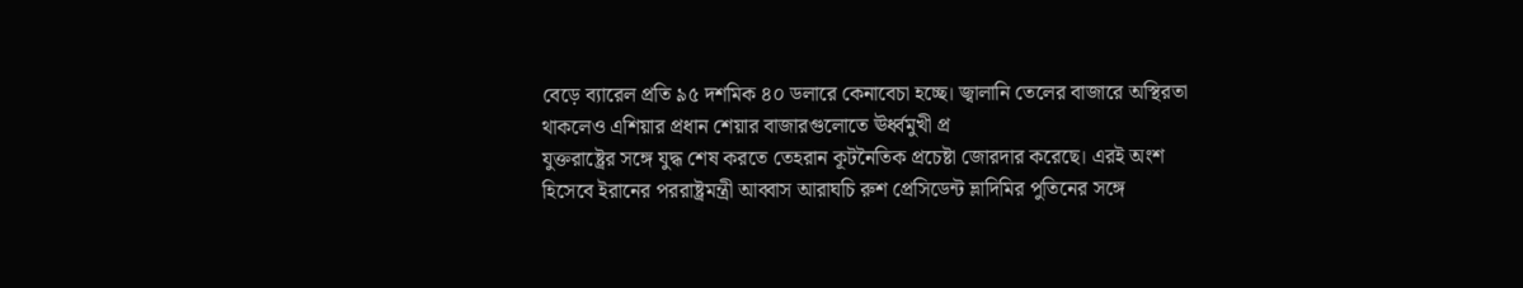বেড়ে ব্যারেল প্রতি ৯৫ দশমিক ৪০ ডলারে কেনাবেচা হচ্ছে। জ্বালানি তেলের বাজারে অস্থিরতা থাকলেও এশিয়ার প্রধান শেয়ার বাজারগুলোতে ঊর্ধ্বমুখী প্র
যুক্তরাষ্ট্রের সঙ্গে যুদ্ধ শেষ করতে তেহরান কূটনৈতিক প্রচেষ্টা জোরদার করেছে। এরই অংশ হিসেবে ইরানের পররাষ্ট্রমন্ত্রী আব্বাস আরাঘচি রুশ প্রেসিডেন্ট ভ্লাদিমির পুতিনের সঙ্গে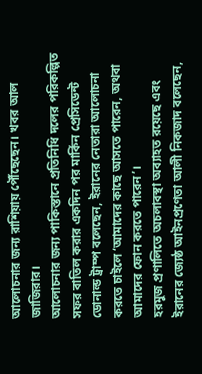আলোচনার জন্য রাশিয়ায় পৌঁছেছেন। খবর আল জাজিরার।
আলোচনার জন্য পাকিস্তানে প্রতিনিধি দলের পরিকল্পিত সফর বাতিল করার একদিন পর মার্কিন প্রেসিডেন্ট ডোনাল্ড ট্রাম্প বলেছেন, ইরানের নেতারা আলোচনা করতে চাইলে ‘আমাদের কাছে আসতে পারেন, অথবা আমাদের ফোন করতে পারেন’।
হরমুজ প্রণালিতে অচলাবস্থা অব্যাহত রয়েছে এবং ইরানের জ্যেষ্ঠ আইনপ্রণেতা আলী নিকজাদ বলেছেন,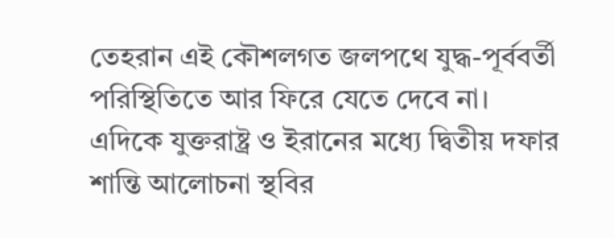তেহরান এই কৌশলগত জলপথে যুদ্ধ-পূর্ববর্তী পরিস্থিতিতে আর ফিরে যেতে দেবে না।
এদিকে যুক্তরাষ্ট্র ও ইরানের মধ্যে দ্বিতীয় দফার শান্তি আলোচনা স্থবির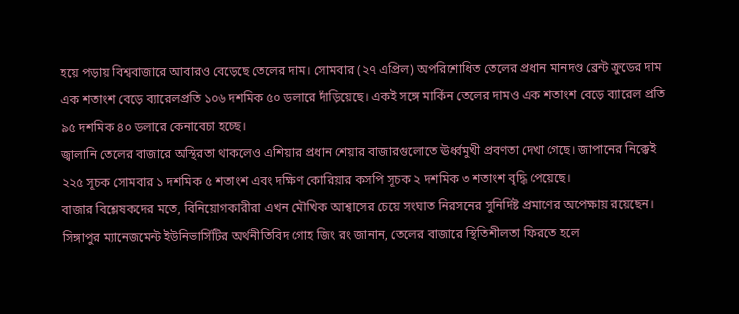হয়ে পড়ায় বিশ্ববাজারে আবারও বেড়েছে তেলের দাম। সোমবার (২৭ এপ্রিল) অপরিশোধিত তেলের প্রধান মানদণ্ড ব্রেন্ট ক্রুডের দাম এক শতাংশ বেড়ে ব্যারেলপ্রতি ১০৬ দশমিক ৫০ ডলারে দাঁড়িয়েছে। একই সঙ্গে মার্কিন তেলের দামও এক শতাংশ বেড়ে ব্যারেল প্রতি ৯৫ দশমিক ৪০ ডলারে কেনাবেচা হচ্ছে।
জ্বালানি তেলের বাজারে অস্থিরতা থাকলেও এশিয়ার প্রধান শেয়ার বাজারগুলোতে ঊর্ধ্বমুখী প্রবণতা দেখা গেছে। জাপানের নিক্কেই ২২৫ সূচক সোমবার ১ দশমিক ৫ শতাংশ এবং দক্ষিণ কোরিয়ার কসপি সূচক ২ দশমিক ৩ শতাংশ বৃদ্ধি পেয়েছে।
বাজার বিশ্লেষকদের মতে, বিনিয়োগকারীরা এখন মৌখিক আশ্বাসের চেয়ে সংঘাত নিরসনের সুনির্দিষ্ট প্রমাণের অপেক্ষায় রয়েছেন। সিঙ্গাপুর ম্যানেজমেন্ট ইউনিভার্সিটির অর্থনীতিবিদ গোহ জিং রং জানান, তেলের বাজারে স্থিতিশীলতা ফিরতে হলে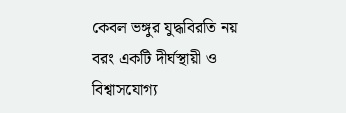কেবল ভঙ্গুর যুদ্ধবিরতি নয় বরং একটি দীর্ঘস্থায়ী ও বিশ্বাসযোগ্য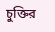চুক্তির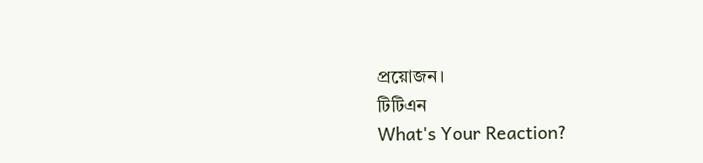প্রয়োজন।
টিটিএন
What's Your Reaction?